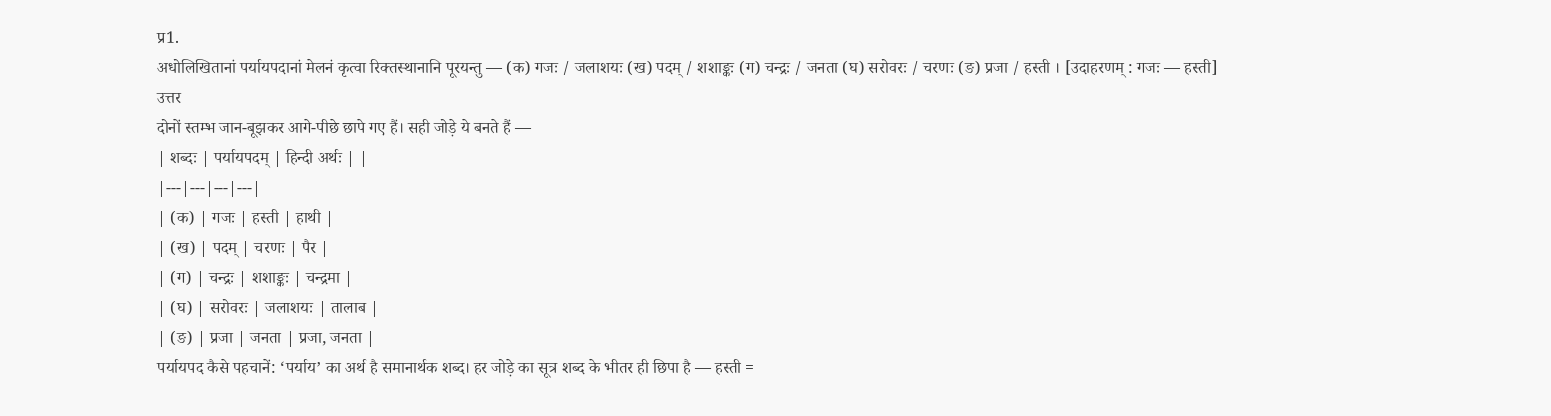प्र1.
अधोलिखितानां पर्यायपदानां मेलनं कृत्वा रिक्तस्थानानि पूरयन्तु — (क) गजः / जलाशयः (ख) पदम् / शशाङ्कः (ग) चन्द्रः / जनता (घ) सरोवरः / चरणः (ङ) प्रजा / हस्ती । [उदाहरणम् : गजः — हस्ती]
उत्तर
दोनों स्तम्भ जान-बूझकर आगे-पीछे छापे गए हैं। सही जोड़े ये बनते हैं —
| शब्दः | पर्यायपदम् | हिन्दी अर्थः | |
|---|---|---|---|
| (क) | गजः | हस्ती | हाथी |
| (ख) | पदम् | चरणः | पैर |
| (ग) | चन्द्रः | शशाङ्कः | चन्द्रमा |
| (घ) | सरोवरः | जलाशयः | तालाब |
| (ङ) | प्रजा | जनता | प्रजा, जनता |
पर्यायपद कैसे पहचानें: ‘पर्याय’ का अर्थ है समानार्थक शब्द। हर जोड़े का सूत्र शब्द के भीतर ही छिपा है — हस्ती =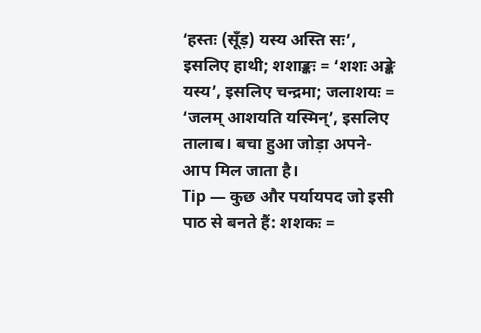‘हस्तः (सूँड़) यस्य अस्ति सः’, इसलिए हाथी; शशाङ्कः = ‘शशः अङ्के यस्य’, इसलिए चन्द्रमा; जलाशयः = ‘जलम् आशयति यस्मिन्’, इसलिए तालाब। बचा हुआ जोड़ा अपने-आप मिल जाता है।
Tip — कुछ और पर्यायपद जो इसी पाठ से बनते हैं: शशकः =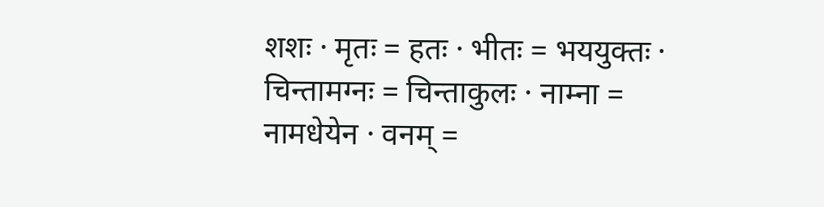शशः · मृतः = हतः · भीतः = भययुक्तः · चिन्तामग्नः = चिन्ताकुलः · नाम्ना = नामधेयेन · वनम् =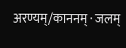अरण्यम्/काननम् · जलम्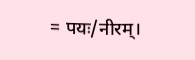= पयः/नीरम्।